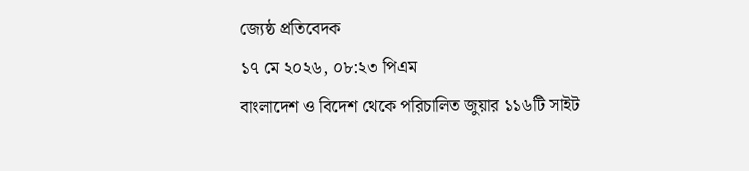জ্যেষ্ঠ প্রতিবেদক
১৭ মে ২০২৬, ০৮:২৩ পিএম
বাংলাদেশ ও বিদেশ থেকে পরিচালিত জুয়ার ১১৬টি সাইট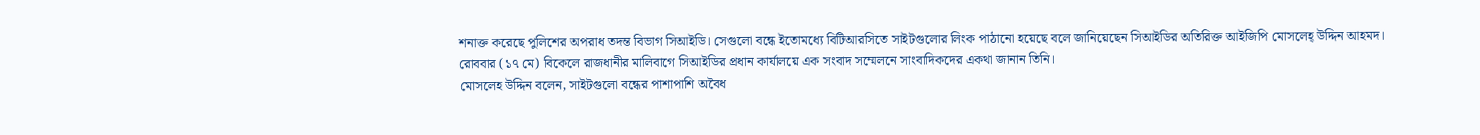শনাক্ত করেছে পুলিশের অপরাধ তদন্ত বিভাগ সিআইডি। সেগুলো বন্ধে ইতোমধ্যে বিটিআরসিতে সাইটগুলোর লিংক পাঠানো হয়েছে বলে জানিয়েছেন সিআইডির অতিরিক্ত আইজিপি মোসলেহ্ উদ্দিন আহমদ।
রোববার (১৭ মে) বিকেলে রাজধানীর মালিবাগে সিআইডির প্রধান কার্যালয়ে এক সংবাদ সম্মেলনে সাংবাদিকদের একথা জানান তিনি।
মোসলেহ উদ্দিন বলেন, সাইটগুলো বন্ধের পাশাপাশি অবৈধ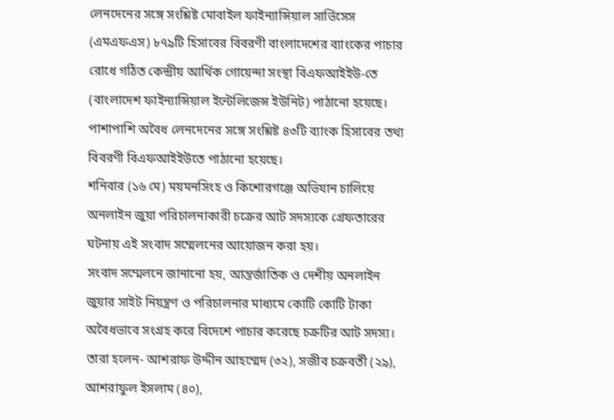লেনদেনের সঙ্গে সংশ্লিষ্ট মোবাইল ফাইন্যান্সিয়াল সার্ভিসেস (এমএফএস) ৮৭৯টি হিসাবের বিবরণী বাংলাদেশের ব্যাংকের পাচার রোধে গঠিত কেন্দ্রীয় আর্থিক গোয়েন্দা সংস্থা বিএফআইইউ-তে (বাংলাদেশ ফাইন্যান্সিয়াল ইন্টেলিজেন্স ইউনিট) পাঠানো হয়েছে। পাশাপাশি অবৈধ লেনদেনের সঙ্গে সংশ্লিষ্ট ৪৩টি ব্যাংক হিসাবের তথ্য বিবরণী বিএফআইইউতে পাঠানো হয়েছে।
শনিবার (১৬ মে) ময়মনসিংহ ও কিশোরগঞ্জে অভিযান চালিয়ে অনলাইন জুয়া পরিচালনাকারী চক্রের আট সদস্যকে গ্রেফতারের ঘটনায় এই সংবাদ সম্মেলনের আয়োজন করা হয়।
সংবাদ সম্মেলনে জানানো হয়, আন্তর্জাতিক ও দেশীয় অনলাইন জুয়ার সাইট নিয়ন্ত্রণ ও পরিচালনার মাধ্যমে কোটি কোটি টাকা অবৈধভাবে সংগ্রহ করে বিদেশে পাচার করেছে চক্রটির আট সদস্য।
তারা হলেন- আশরাফ উদ্দীন আহম্মেদ (৩২), সজীব চক্রবর্তী (২৯), আশরাফুল ইসলাম (৪০),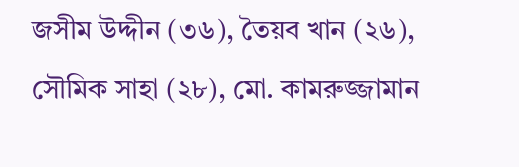জসীম উদ্দীন (৩৬), তৈয়ব খান (২৬), সৌমিক সাহা (২৮), মো. কামরুজ্জামান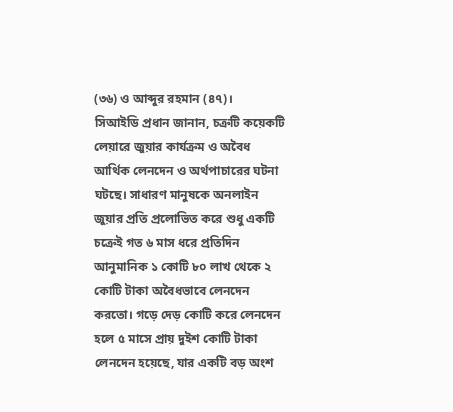(৩৬) ও আব্দুর রহমান (৪৭)।
সিআইডি প্রধান জানান, চক্রটি কয়েকটি লেয়ারে জুয়ার কার্যক্রম ও অবৈধ আর্থিক লেনদেন ও অর্থপাচারের ঘটনা ঘটছে। সাধারণ মানুষকে অনলাইন জুয়ার প্রতি প্রলোভিত করে শুধু একটি চক্রেই গত ৬ মাস ধরে প্রতিদিন আনুমানিক ১ কোটি ৮০ লাখ থেকে ২ কোটি টাকা অবৈধভাবে লেনদেন করতো। গড়ে দেড় কোটি করে লেনদেন হলে ৫ মাসে প্রায় দুইশ কোটি টাকা লেনদেন হয়েছে, যার একটি বড় অংশ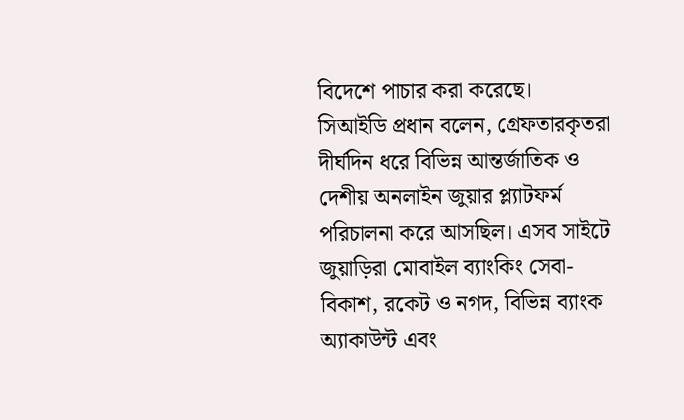বিদেশে পাচার করা করেছে।
সিআইডি প্রধান বলেন, গ্রেফতারকৃতরা দীর্ঘদিন ধরে বিভিন্ন আন্তর্জাতিক ও দেশীয় অনলাইন জুয়ার প্ল্যাটফর্ম পরিচালনা করে আসছিল। এসব সাইটে জুয়াড়িরা মোবাইল ব্যাংকিং সেবা- বিকাশ, রকেট ও নগদ, বিভিন্ন ব্যাংক অ্যাকাউন্ট এবং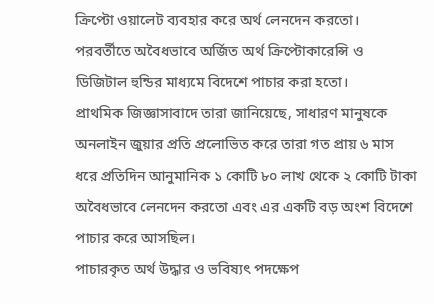ক্রিপ্টো ওয়ালেট ব্যবহার করে অর্থ লেনদেন করতো। পরবর্তীতে অবৈধভাবে অর্জিত অর্থ ক্রিপ্টোকারেন্সি ও ডিজিটাল হুন্ডির মাধ্যমে বিদেশে পাচার করা হতো।
প্রাথমিক জিজ্ঞাসাবাদে তারা জানিয়েছে, সাধারণ মানুষকে অনলাইন জুয়ার প্রতি প্রলোভিত করে তারা গত প্রায় ৬ মাস ধরে প্রতিদিন আনুমানিক ১ কোটি ৮০ লাখ থেকে ২ কোটি টাকা অবৈধভাবে লেনদেন করতো এবং এর একটি বড় অংশ বিদেশে পাচার করে আসছিল।
পাচারকৃত অর্থ উদ্ধার ও ভবিষ্যৎ পদক্ষেপ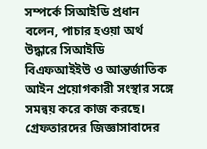সম্পর্কে সিআইডি প্রধান বলেন, পাচার হওয়া অর্থ উদ্ধারে সিআইডি বিএফআইইউ ও আন্তর্জাতিক আইন প্রয়োগকারী সংস্থার সঙ্গে সমন্বয় করে কাজ করছে। গ্রেফতারদের জিজ্ঞাসাবাদের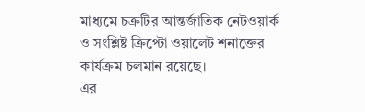মাধ্যমে চক্রটির আন্তর্জাতিক নেটওয়ার্ক ও সংশ্লিষ্ট ক্রিপ্টো ওয়ালেট শনাক্তের কার্যক্রম চলমান রয়েছে।
এর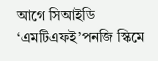আগে সিআইডি ‘এমটিএফই’পনজি স্কিমে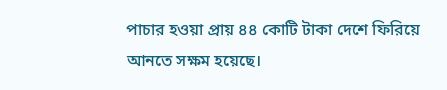পাচার হওয়া প্রায় ৪৪ কোটি টাকা দেশে ফিরিয়ে আনতে সক্ষম হয়েছে।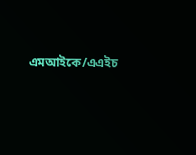এমআইকে/এএইচ